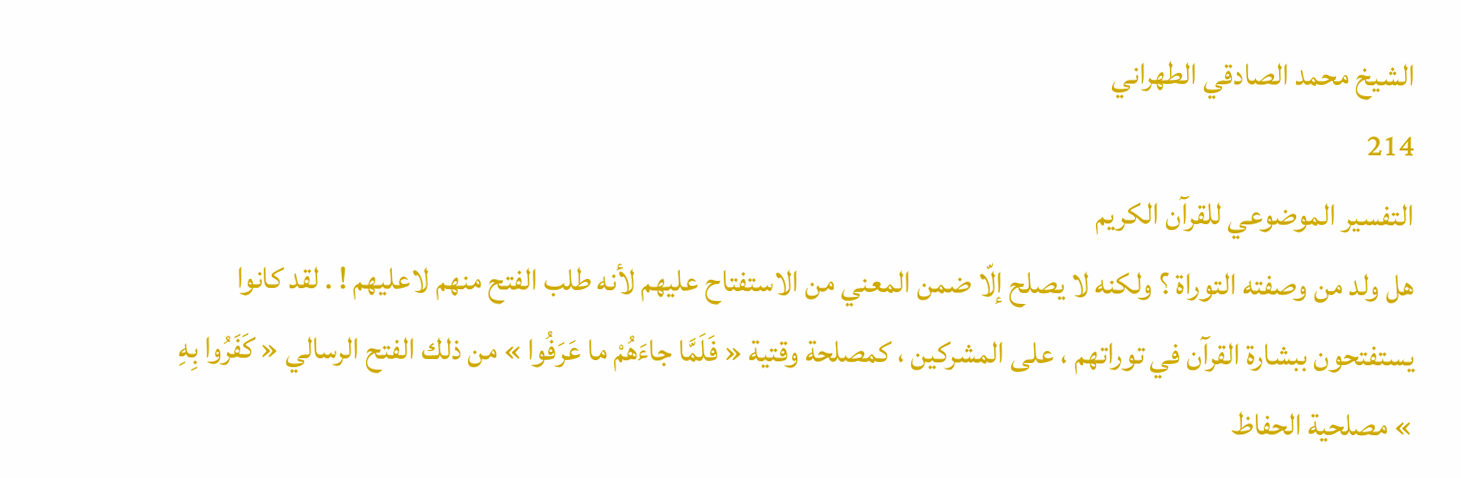الشيخ محمد الصادقي الطهراني
214
التفسير الموضوعي للقرآن الكريم
هل ولد من وصفته التوراة ؟ ولكنه لا يصلح إلّا ضمن المعني من الاستفتاح عليهم لأنه طلب الفتح منهم لاعليهم ! . لقد كانوا يستفتحون ببشارة القرآن في توراتهم ، على المشركين ، كمصلحة وقتية « فَلَمَّا جاءَهُمْ ما عَرَفُوا » من ذلك الفتح الرسالي « كَفَرُوا بِهِ » مصلحية الحفاظ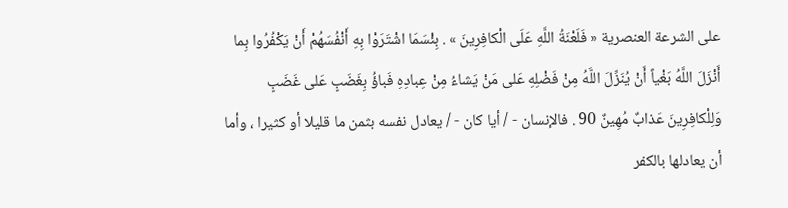على الشرعة العنصرية « فَلَعْنَةُ اللَّهِ عَلَى الْكافِرِينَ » . بِئْسَمَا اشْتَرَوْا بِهِ أَنْفُسَهُمْ أَنْ يَكْفُرُوا بِما أَنْزَلَ اللَّهُ بَغْياً أَنْ يُنَزِّلَ اللَّهُ مِنْ فَضْلِهِ عَلى مَنْ يَشاءُ مِنْ عِبادِهِ فَباؤُ بِغَضَبٍ عَلى غَضَبٍ وَلِلْكافِرِينَ عَذابٌ مُهِينٌ 90 . فالإنسان - / أيا كان - / يعادل نفسه بثمن ما قليلا أو كثيرا ، وأما أن يعادلها بالكفر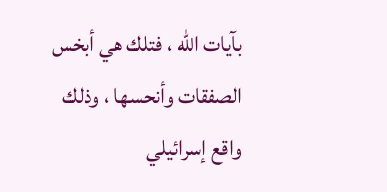بآيات اللّه ، فتلك هي أبخس الصفقات وأنحسها ، وذلك واقع إسرائيلي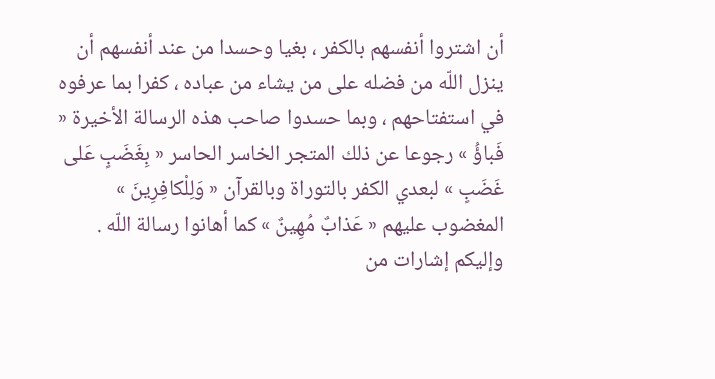أن اشتروا أنفسهم بالكفر ، بغيا وحسدا من عند أنفسهم أن ينزل اللّه من فضله على من يشاء من عباده ، كفرا بما عرفوه في استفتاحهم ، وبما حسدوا صاحب هذه الرسالة الأخيرة « فَباؤُ » رجوعا عن ذلك المتجر الخاسر الحاسر « بِغَضَبٍ عَلى غَضَبٍ » لبعدي الكفر بالتوراة وبالقرآن « وَلِلْكافِرِينَ » المغضوب عليهم « عَذابٌ مُهِينٌ » كما أهانوا رسالة اللّه . وإليكم إشارات من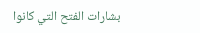بشارات الفتح التي كانوا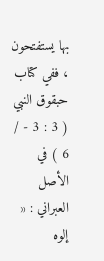بها يستفتحون ، ففي كتاب حبقوق النبي ( 3 : 3 - / 6 ) في الأصل العبراني : « إلوه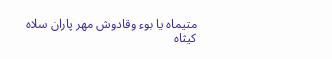متيماه يا بوء وقادوش مهر پاران سلاه كيثاه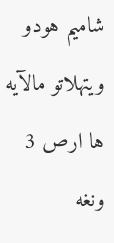شاميم هودو ويتهلاتو مالآيه ها ارص 3 ونغه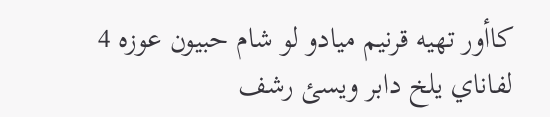كاأور تهيه قرنيم ميادو لو شام حبيون عوزه 4 لفاناي يلخ دابر ويسئ رشف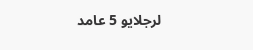لرجلايو 5 عامد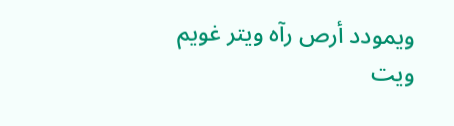ويمودد أرص رآه ويتر غويم ويت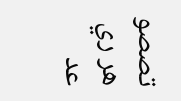تصصو هر ري عد